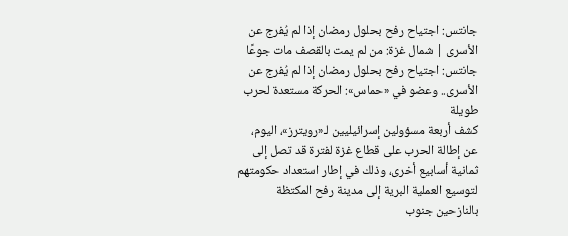جانتس: اجتياح رفح بحلول رمضان إذا لم يُفرج عن الأسرى | شمال غزة: من لم يمت بالقصف مات جوعًا
جانتس: اجتياح رفح بحلول رمضان إذا لم يُفرج عن الأسرى.. وعضو في «حماس»: الحركة مستعدة لحرب طويلة
كشف أربعة مسؤولين إسرائيليين لـ«رويترز»، اليوم، عن إطالة الحرب على قطاع غزة لفترة قد تصل إلى ثمانية أسابيع أخرى، وذلك في إطار استعداد حكومتهم لتوسيع العملية البرية إلى مدينة رفح المكتظة بالنازحين جنوب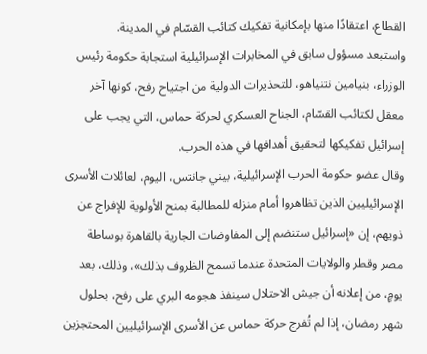القطاع، اعتقادًا منها بإمكانية تفكيك كتائب القسّام في المدينة.
واستبعد مسؤول سابق في المخابرات الإسرائيلية استجابة حكومة رئيس الوزراء، بنيامين نتنياهو، للتحذيرات الدولية من اجتياح رفح، كونها آخر معقل لكتائب القسّام، الجناح العسكري لحركة حماس، التي يجب على إسرائيل تفكيكها لتحقيق أهدافها في هذه الحرب.
وقال عضو حكومة الحرب الإسرائيلية، بيني جانتس، اليوم، لعائلات الأسرى الإسرائيليين الذين تظاهروا أمام منزله للمطالبة بمنح الأولوية للإفراج عن ذويهم، إن «إسرائيل ستنضم إلى المفاوضات الجارية بالقاهرة بوساطة مصر وقطر والولايات المتحدة عندما تسمح الظروف بذلك»، وذلك، بعد يومٍ، من إعلانه أن جيش الاحتلال سينفذ هجومه البري على رفح، بحلول شهر رمضان، إذا لم تُفرج حركة حماس عن الأسرى الإسرائيليين المحتجزين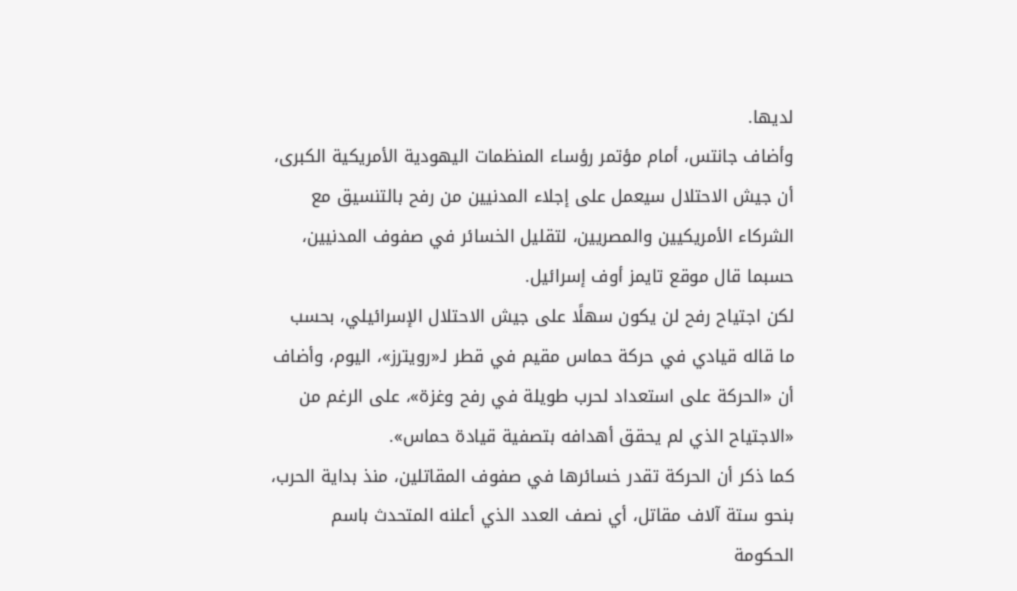لديها.
وأضاف جانتس، أمام مؤتمر رؤساء المنظمات اليهودية الأمريكية الكبرى، أن جيش الاحتلال سيعمل على إجلاء المدنيين من رفح بالتنسيق مع الشركاء الأمريكيين والمصريين، لتقليل الخسائر في صفوف المدنيين، حسبما قال موقع تايمز أوف إسرائيل.
لكن اجتياح رفح لن يكون سهلًا على جيش الاحتلال الإسرائيلي، بحسب ما قاله قيادي في حركة حماس مقيم في قطر لـ«رويترز»، اليوم، وأضاف أن «الحركة على استعداد لحرب طويلة في رفح وغزة»، على الرغم من «الاجتياح الذي لم يحقق أهدافه بتصفية قيادة حماس».
كما ذكر أن الحركة تقدر خسائرها في صفوف المقاتلين، منذ بداية الحرب، بنحو ستة آلاف مقاتل، أي نصف العدد الذي أعلنه المتحدث باسم الحكومة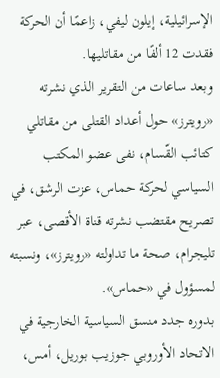الإسرائيلية، إيلون ليفي، زاعمًا أن الحركة فقدت 12 ألفًا من مقاتليها.
وبعد ساعات من التقرير الذي نشرته «رويترز» حول أعداد القتلى من مقاتلي كتائب القّسام، نفى عضو المكتب السياسي لحركة حماس، عزت الرشق، في تصريح مقتضب نشرته قناة الأقصى، عبر تليجرام، صحة ما تداولته «رويترز»، ونسبته لمسؤول في «حماس».
بدوره جدد منسق السياسية الخارجية في الاتحاد الأوروبي جوزيب بوريل، أمس،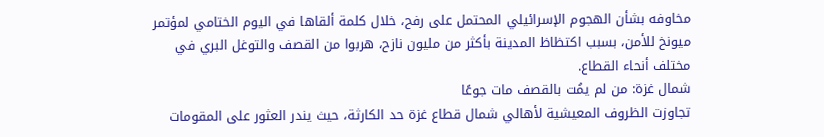مخاوفه بشأن الهجوم الإسرائيلي المحتمل على رفح، خلال كلمة ألقاها في اليوم الختامي لمؤتمر ميونخ للأمن، بسبب اكتظاظ المدينة بأكثر من مليون نازح، هربوا من القصف والتوغل البري في مختلف أنحاء القطاع.
شمال غزة: من لم يمُت بالقصف مات جوعًا
تجاوزت الظروف المعيشية لأهالي شمال قطاع غزة حد الكارثة، حيث يندر العثور على المقومات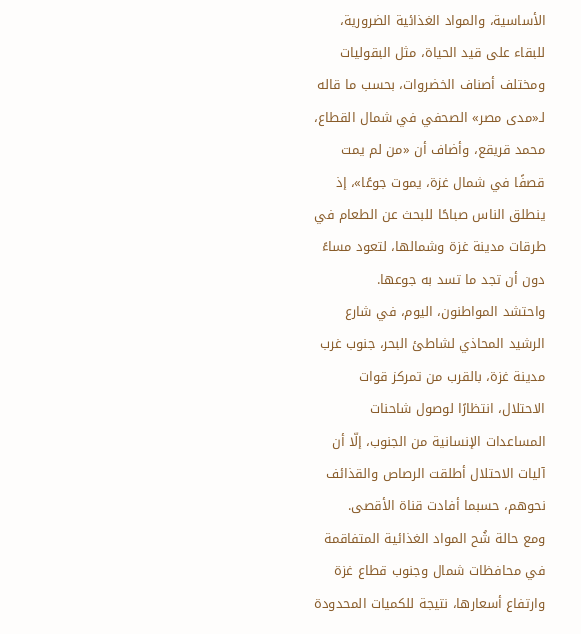الأساسية، والمواد الغذائية الضرورية، للبقاء على قيد الحياة، مثل البقوليات ومختلف أصناف الخضروات، بحسب ما قاله لـ«مدى مصر» الصحفي في شمال القطاع، محمد قريقع، وأضاف أن «من لم يمت قصفًا في شمال غزة، يموت جوعًا»، إذ ينطلق الناس صباحًا للبحث عن الطعام في طرقات مدينة غزة وشمالها، لتعود مساءً دون أن تجد ما تسد به جوعها.
واحتشد المواطنون، اليوم، في شارع الرشيد المحاذي لشاطئ البحر، جنوب غرب مدينة غزة، بالقرب من تمركز قوات الاحتلال، انتظارًا لوصول شاحنات المساعدات الإنسانية من الجنوب، إلّا أن آليات الاحتلال أطلقت الرصاص والقذائف نحوهم، حسبما أفادت قناة الأقصى.
ومع حالة شُح المواد الغذائية المتفاقمة في محافظات شمال وجنوب قطاع غزة وارتفاع أسعارها، نتيجة للكميات المحدودة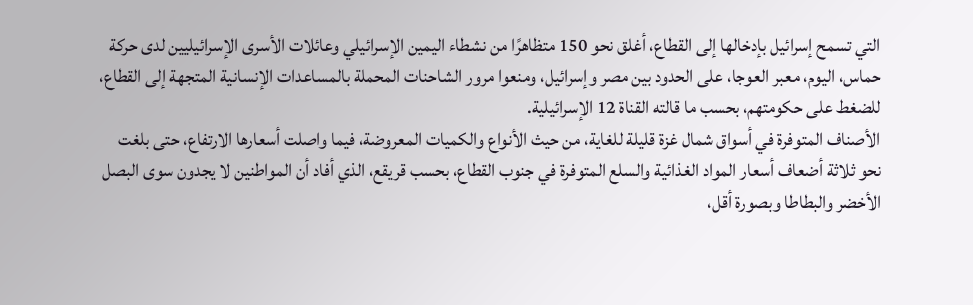التي تسمح إسرائيل بإدخالها إلى القطاع، أغلق نحو 150 متظاهرًا من نشطاء اليمين الإسرائيلي وعائلات الأسرى الإسرائيليين لدى حركة حماس، اليوم، معبر العوجا، على الحدود بين مصر وإسرائيل، ومنعوا مرور الشاحنات المحملة بالمساعدات الإنسانية المتجهة إلى القطاع، للضغط على حكومتهم، بحسب ما قالته القناة 12 الإسرائيلية.
الأصناف المتوفرة في أسواق شمال غزة قليلة للغاية، من حيث الأنواع والكميات المعروضة، فيما واصلت أسعارها الارتفاع، حتى بلغت نحو ثلاثة أضعاف أسعار المواد الغذائية والسلع المتوفرة في جنوب القطاع، بحسب قريقع، الذي أفاد أن المواطنين لا يجدون سوى البصل الأخضر والبطاطا وبصورة أقل،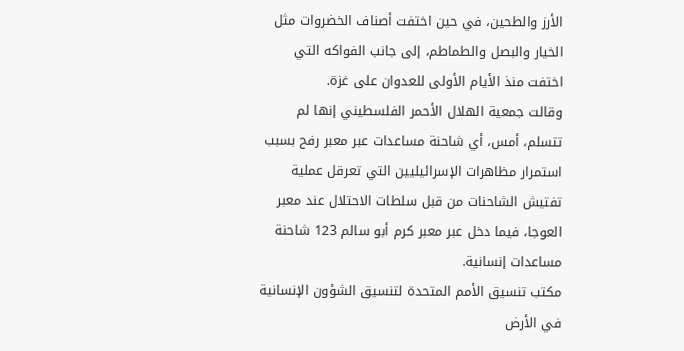الأرز والطحين، في حين اختفت أصناف الخضروات مثل الخيار والبصل والطماطم، إلى جانب الفواكه التي اختفت منذ الأيام الأولى للعدوان على غزة.
وقالت جمعية الهلال الأحمر الفلسطيني إنها لم تتسلم، أمس، أي شاحنة مساعدات عبر معبر رفح بسبب استمرار مظاهرات الإسرائيليين التي تعرقل عملية تفتيش الشاحنات من قبل سلطات الاحتلال عند معبر العوجا، فيما دخل عبر معبر كرم أبو سالم 123 شاحنة مساعدات إنسانية.
مكتب تنسيق الأمم المتحدة لتنسيق الشؤون الإنسانية في الأرض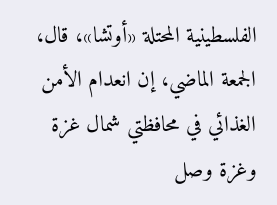الفلسطينية المحتلة «أوتشا»، قال، الجمعة الماضي، إن انعدام الأمن الغذائي في محافظتي شمال غزة وغزة وصل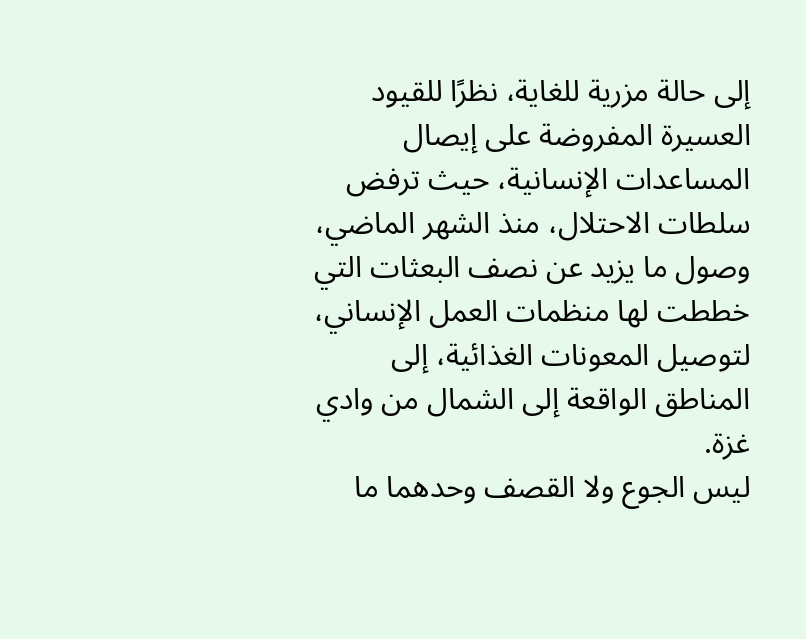إلى حالة مزرية للغاية، نظرًا للقيود العسيرة المفروضة على إيصال المساعدات الإنسانية، حيث ترفض سلطات الاحتلال، منذ الشهر الماضي، وصول ما يزيد عن نصف البعثات التي خططت لها منظمات العمل الإنساني، لتوصيل المعونات الغذائية، إلى المناطق الواقعة إلى الشمال من وادي غزة.
ليس الجوع ولا القصف وحدهما ما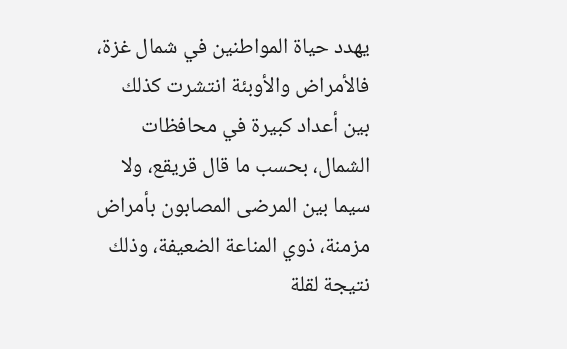يهدد حياة المواطنين في شمال غزة، فالأمراض والأوبئة انتشرت كذلك بين أعداد كبيرة في محافظات الشمال، بحسب ما قال قريقع، ولا سيما بين المرضى المصابون بأمراض مزمنة، ذوي المناعة الضعيفة، وذلك نتيجة لقلة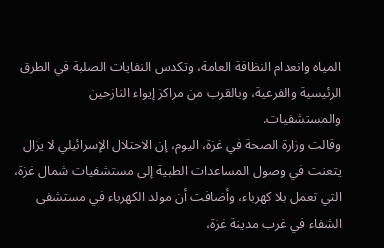المياه وانعدام النظافة العامة، وتكدس النفايات الصلبة في الطرق الرئيسية والفرعية، وبالقرب من مراكز إيواء النازحين والمستشفيات.
وقالت وزارة الصحة في غزة، اليوم، إن الاحتلال الإسرائيلي لا يزال يتعنت في وصول المساعدات الطبية إلى مستشفيات شمال غزة، التي تعمل بلا كهرباء، وأضافت أن مولد الكهرباء في مستشفى الشفاء في غرب مدينة غزة،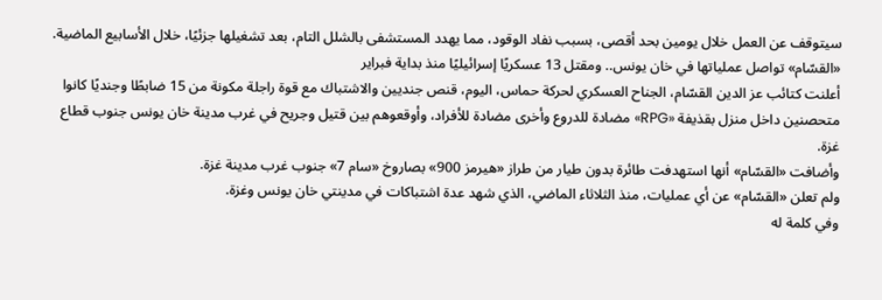سيتوقف عن العمل خلال يومين بحد أقصى، بسبب نفاد الوقود، مما يهدد المستشفى بالشلل التام، بعد تشغيلها جزئيًا، خلال الأسابيع الماضية.
«القسّام» تواصل عملياتها في خان يونس.. ومقتل 13 عسكريًا إسرائيليًا منذ بداية فبراير
أعلنت كتائب عز الدين القسّام، الجناح العسكري لحركة حماس، اليوم، قنص جنديين والاشتباك مع قوة راجلة مكونة من 15 ضابطًا وجنديًا كانوا متحصنين داخل منزل بقذيفة «RPG» مضادة للدروع وأخرى مضادة للأفراد، وأوقعوهم بين قتيل وجريح في غرب مدينة خان يونس جنوب قطاع غزة.
وأضافت «القسّام» أنها استهدفت طائرة بدون طيار من طراز «هيرمز 900» بصاروخ «سام 7» جنوب غرب مدينة غزة.
ولم تعلن «القسّام» عن أي عمليات، منذ الثلاثاء الماضي، الذي شهد عدة اشتباكات في مدينتي خان يونس وغزة.
وفي كلمة له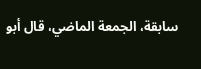سابقة، الجمعة الماضي، قال أبو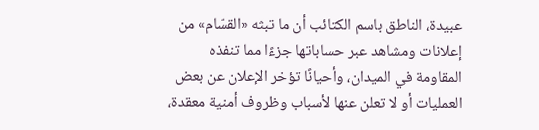عبيدة، الناطق باسم الكتائب أن ما تبثه «القسّام» من إعلانات ومشاهد عبر حساباتها جزءًا مما تنفذه المقاومة في الميدان، وأحيانًا تؤخر الإعلان عن بعض العمليات أو لا تعلن عنها لأسباب وظروف أمنية معقدة،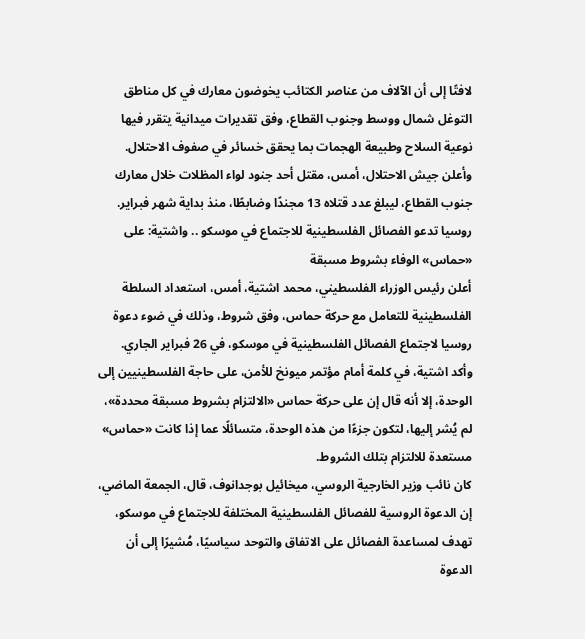لافتًا إلى أن الآلاف من عناصر الكتائب يخوضون معارك في كل مناطق التوغل شمال ووسط وجنوب القطاع، وفق تقديرات ميدانية يتقرر فيها نوعية السلاح وطبيعة الهجمات بما يحقق خسائر في صفوف الاحتلال.
وأعلن جيش الاحتلال، أمس، مقتل أحد جنود لواء المظلات خلال معارك جنوب القطاع، ليبلغ عدد قتلاه 13 مجندًا وضابطًا، منذ بداية شهر فبراير.
روسيا تدعو الفصائل الفلسطينية للاجتماع في موسكو .. واشتية: على «حماس» الوفاء بشروط مسبقة
أعلن رئيس الوزراء الفلسطيني، محمد اشتية، أمس، استعداد السلطة الفلسطينية للتعامل مع حركة حماس، وفق شروط، وذلك في ضوء دعوة روسيا لاجتماع الفصائل الفلسطينية في موسكو، في 26 فبراير الجاري.
وأكد اشتية، في كلمة أمام مؤتمر ميونخ للأمن، على حاجة الفلسطينيين إلى الوحدة، إلا أنه قال إن على حركة حماس «الالتزام بشروط مسبقة محددة»، لم يُشر إليها، لتكون جزءًا من هذه الوحدة، متسائلًا عما إذا كانت «حماس» مستعدة للالتزام بتلك الشروط.
كان نائب وزير الخارجية الروسي، ميخائيل بوجدانوف، قال، الجمعة الماضي، إن الدعوة الروسية للفصائل الفلسطينية المختلفة للاجتماع في موسكو، تهدف لمساعدة الفصائل على الاتفاق والتوحد سياسيًا، مُشيرًا إلى أن الدعوة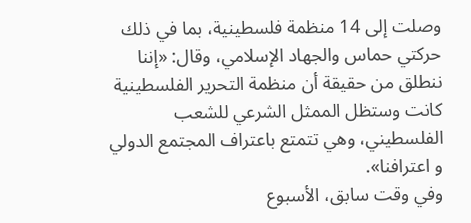وصلت إلى 14 منظمة فلسطينية، بما في ذلك حركتي حماس والجهاد الإسلامي، وقال: «إننا ننطلق من حقيقة أن منظمة التحرير الفلسطينية كانت وستظل الممثل الشرعي للشعب الفلسطيني، وهي تتمتع باعتراف المجتمع الدولي و اعترافنا».
وفي وقت سابق، الأسبوع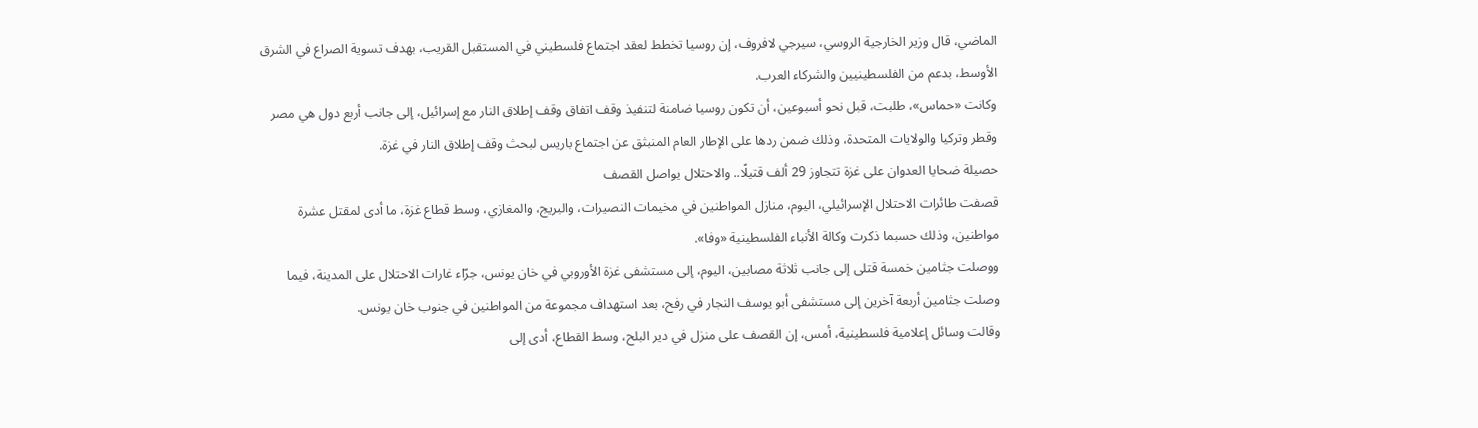الماضي، قال وزير الخارجية الروسي، سيرجي لافروف، إن روسيا تخطط لعقد اجتماع فلسطيني في المستقبل القريب، بهدف تسوية الصراع في الشرق الأوسط، بدعم من الفلسطينيين والشركاء العرب.
وكانت «حماس»، طلبت، قبل نحو أسبوعين، أن تكون روسيا ضامنة لتنفيذ وقف اتفاق وقف إطلاق النار مع إسرائيل، إلى جانب أربع دول هي مصر وقطر وتركيا والولايات المتحدة، وذلك ضمن ردها على الإطار العام المنبثق عن اجتماع باريس لبحث وقف إطلاق النار في غزة.
حصيلة ضحايا العدوان على غزة تتجاوز 29 ألف قتيلًا.. والاحتلال يواصل القصف
قصفت طائرات الاحتلال الإسرائيلي، اليوم، منازل المواطنين في مخيمات النصيرات، والبريج، والمغازي، وسط قطاع غزة، ما أدى لمقتل عشرة مواطنين، وذلك حسبما ذكرت وكالة الأنباء الفلسطينية «وفا».
ووصلت جثامين خمسة قتلى إلى جانب ثلاثة مصابين، اليوم، إلى مستشفى غزة الأوروبي في خان يونس، جرّاء غارات الاحتلال على المدينة، فيما وصلت جثامين أربعة آخرين إلى مستشفى أبو يوسف النجار في رفح، بعد استهداف مجموعة من المواطنين في جنوب خان يونس.
وقالت وسائل إعلامية فلسطينية، أمس، إن القصف على منزل في دير البلح، وسط القطاع، أدى إلى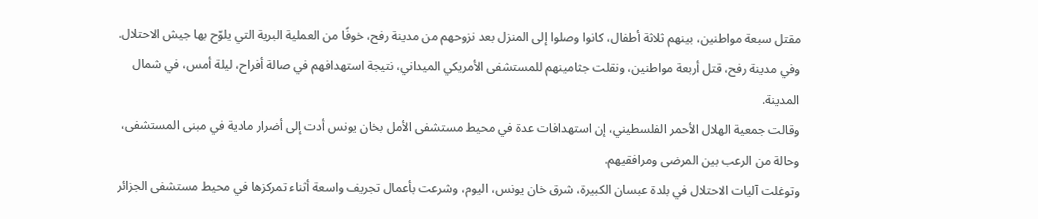مقتل سبعة مواطنين، بينهم ثلاثة أطفال، كانوا وصلوا إلى المنزل بعد نزوحهم من مدينة رفح، خوفًا من العملية البرية التي يلوّح بها جيش الاحتلال.
وفي مدينة رفح، قتل أربعة مواطنين، ونقلت جثامينهم للمستشفى الأمريكي الميداني، نتيجة استهدافهم في صالة أفراح، ليلة أمس، في شمال المدينة.
وقالت جمعية الهلال الأحمر الفلسطيني، إن استهدافات عدة في محيط مستشفى الأمل بخان يونس أدت إلى أضرار مادية في مبنى المستشفى، وحالة من الرعب بين المرضى ومرافقيهم.
وتوغلت آليات الاحتلال في بلدة عبسان الكبيرة، شرق خان يونس، اليوم، وشرعت بأعمال تجريف واسعة أثناء تمركزها في محيط مستشفى الجزائر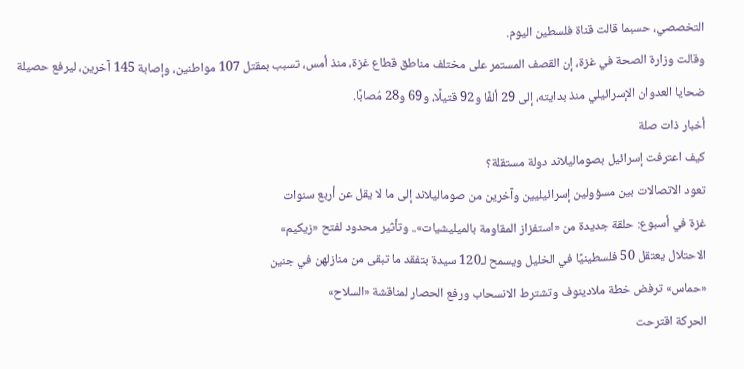التخصصي، حسبما قالت قناة فلسطين اليوم.
وقالت وزارة الصحة في غزة، إن القصف المستمر على مختلف مناطق قطاع غزة، منذ أمس، تسبب بمقتل 107 مواطنين، وإصابة 145 آخرين، ليرفع حصيلة ضحايا العدوان الإسرائيلي منذ بدايته، إلى 29 ألفًا و92 قتيلًا، و69 و28 مُصابًا.
أخبار ذات صلة
كيف اعترفت إسرائيل بصوماليلاند دولة مستقلة؟
تعود الاتصالات بين مسؤولين إسرائيليين وآخرين من صوماليلاند إلى ما لا يقل عن أربع سنوات
غزة في أسبوع: حلقة جديدة من «استفزاز المقاومة بالميليشيات».. وتأثير محدود لفتح «زيكيم»
الاحتلال يعتقل 50 فلسطينيًا في الخليل ويسمح لـ120 سيدة بتفقد ما تبقى من منازلهن في جنين
«حماس» ترفض خطة ملادينوف وتشترط الانسحاب ورفع الحصار لمناقشة «السلاح»
الحركة اقترحت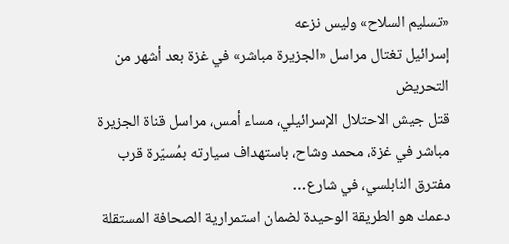«تسليم السلاح» وليس نزعه
إسرائيل تغتال مراسل «الجزيرة مباشر» في غزة بعد أشهر من التحريض
قتل جيش الاحتلال الإسرائيلي، مساء أمس، مراسل قناة الجزيرة مباشر في غزة، محمد وشاح، باستهداف سيارته بمُسيّرة قرب مفترق النابلسي، في شارع…
دعمك هو الطريقة الوحيدة لضمان استمرارية الصحافة المستقلة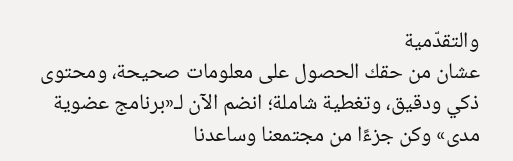والتقدّمية
عشان من حقك الحصول على معلومات صحيحة، ومحتوى ذكي ودقيق، وتغطية شاملة؛ انضم الآن لـ«برنامج عضوية مدى» وكن جزءًا من مجتمعنا وساعدنا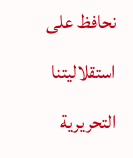نحافظ على استقلاليتنا التحريرية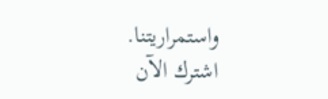واستمراريتنا.
اشترك الآن